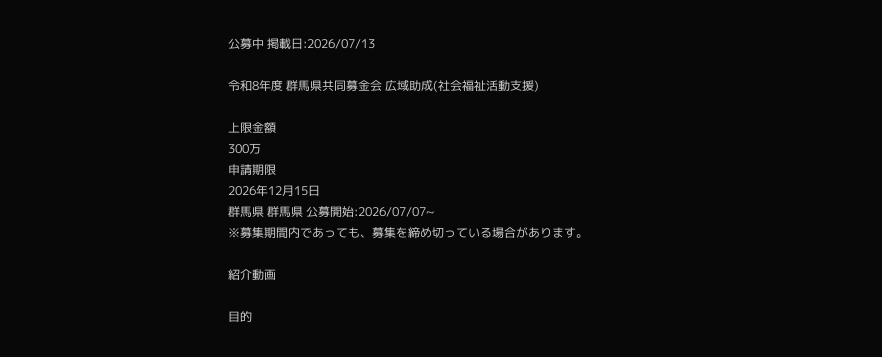公募中 掲載日:2026/07/13

令和8年度 群馬県共同募金会 広域助成(社会福祉活動支援)

上限金額
300万
申請期限
2026年12月15日
群馬県 群馬県 公募開始:2026/07/07~
※募集期間内であっても、募集を締め切っている場合があります。

紹介動画

目的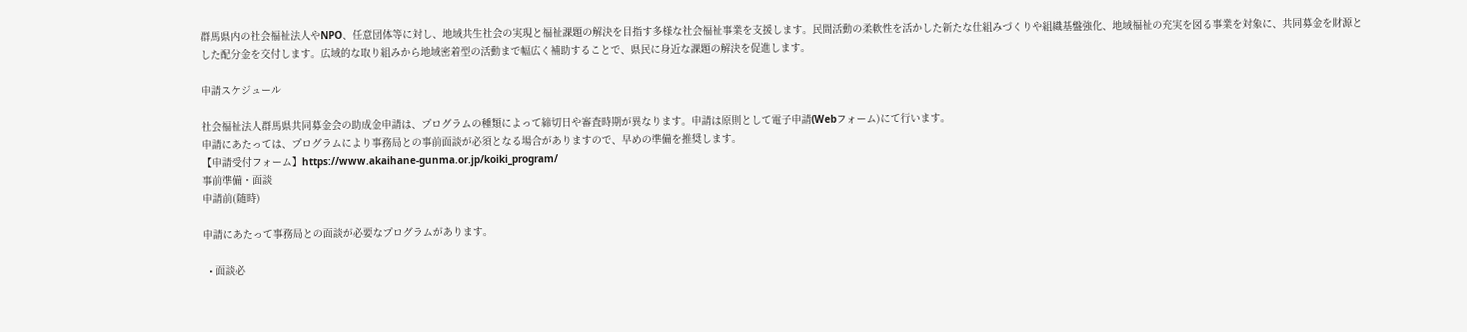群馬県内の社会福祉法人やNPO、任意団体等に対し、地域共生社会の実現と福祉課題の解決を目指す多様な社会福祉事業を支援します。民間活動の柔軟性を活かした新たな仕組みづくりや組織基盤強化、地域福祉の充実を図る事業を対象に、共同募金を財源とした配分金を交付します。広域的な取り組みから地域密着型の活動まで幅広く補助することで、県民に身近な課題の解決を促進します。

申請スケジュール

社会福祉法人群馬県共同募金会の助成金申請は、プログラムの種類によって締切日や審査時期が異なります。申請は原則として電子申請(Webフォーム)にて行います。
申請にあたっては、プログラムにより事務局との事前面談が必須となる場合がありますので、早めの準備を推奨します。
【申請受付フォーム】https://www.akaihane-gunma.or.jp/koiki_program/
事前準備・面談
申請前(随時)

申請にあたって事務局との面談が必要なプログラムがあります。

  • 面談必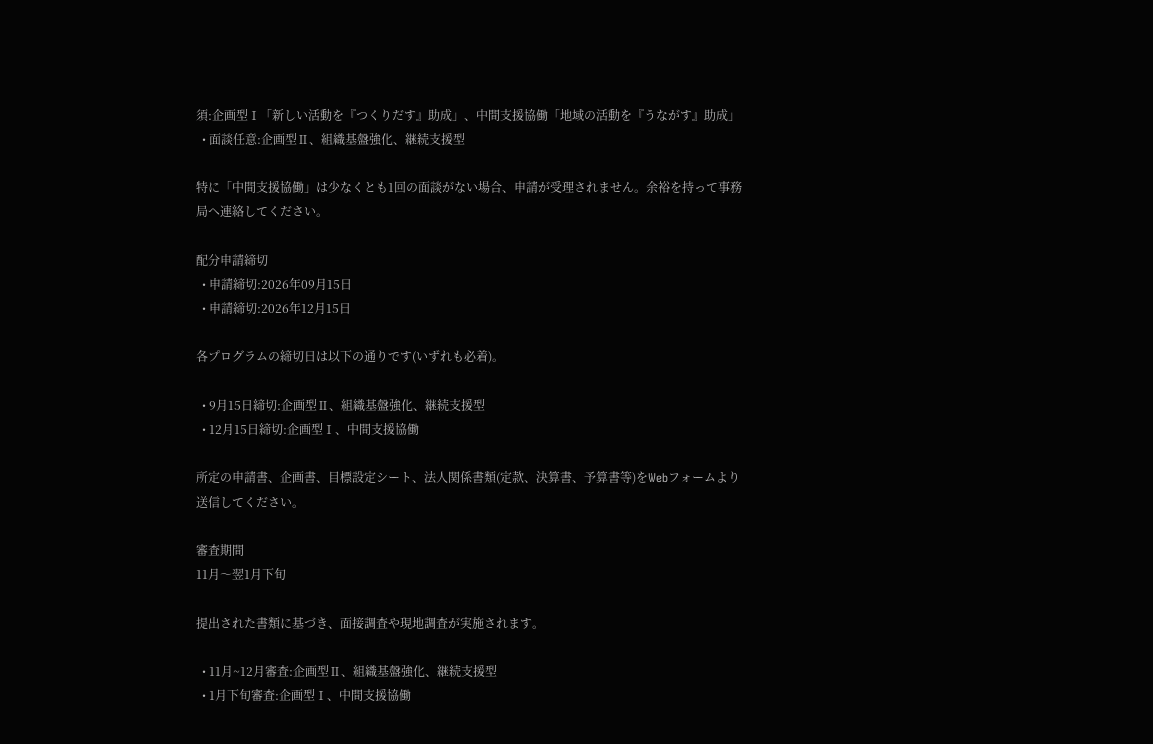須:企画型Ⅰ「新しい活動を『つくりだす』助成」、中間支援協働「地域の活動を『うながす』助成」
  • 面談任意:企画型Ⅱ、組織基盤強化、継続支援型

特に「中間支援協働」は少なくとも1回の面談がない場合、申請が受理されません。余裕を持って事務局へ連絡してください。

配分申請締切
  • 申請締切:2026年09月15日
  • 申請締切:2026年12月15日

各プログラムの締切日は以下の通りです(いずれも必着)。

  • 9月15日締切:企画型Ⅱ、組織基盤強化、継続支援型
  • 12月15日締切:企画型Ⅰ、中間支援協働

所定の申請書、企画書、目標設定シート、法人関係書類(定款、決算書、予算書等)をWebフォームより送信してください。

審査期間
11月〜翌1月下旬

提出された書類に基づき、面接調査や現地調査が実施されます。

  • 11月~12月審査:企画型Ⅱ、組織基盤強化、継続支援型
  • 1月下旬審査:企画型Ⅰ、中間支援協働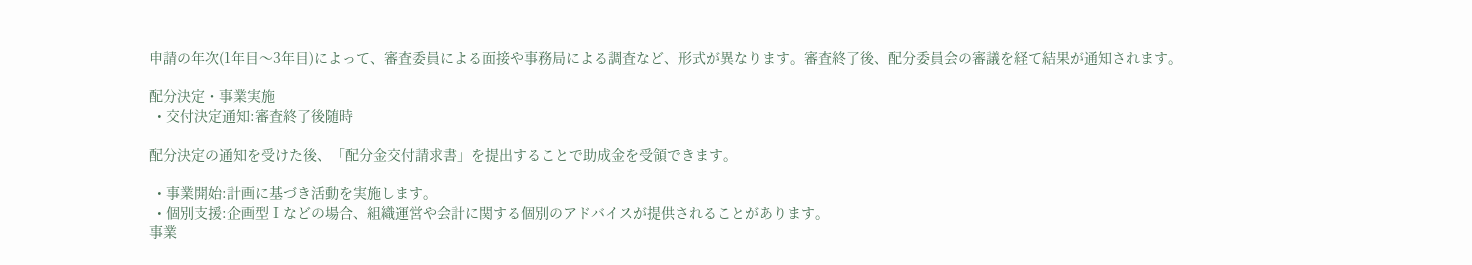申請の年次(1年目〜3年目)によって、審査委員による面接や事務局による調査など、形式が異なります。審査終了後、配分委員会の審議を経て結果が通知されます。

配分決定・事業実施
  • 交付決定通知:審査終了後随時

配分決定の通知を受けた後、「配分金交付請求書」を提出することで助成金を受領できます。

  • 事業開始:計画に基づき活動を実施します。
  • 個別支援:企画型Ⅰなどの場合、組織運営や会計に関する個別のアドバイスが提供されることがあります。
事業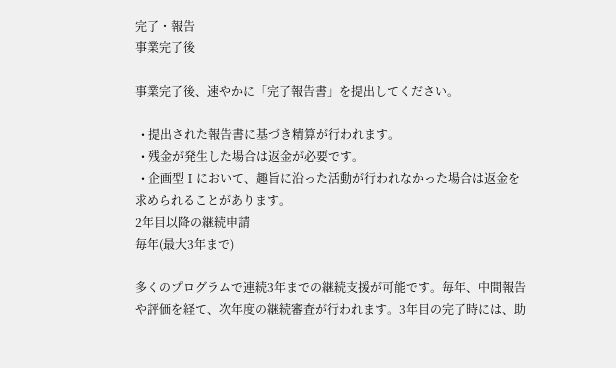完了・報告
事業完了後

事業完了後、速やかに「完了報告書」を提出してください。

  • 提出された報告書に基づき精算が行われます。
  • 残金が発生した場合は返金が必要です。
  • 企画型Ⅰにおいて、趣旨に沿った活動が行われなかった場合は返金を求められることがあります。
2年目以降の継続申請
毎年(最大3年まで)

多くのプログラムで連続3年までの継続支援が可能です。毎年、中間報告や評価を経て、次年度の継続審査が行われます。3年目の完了時には、助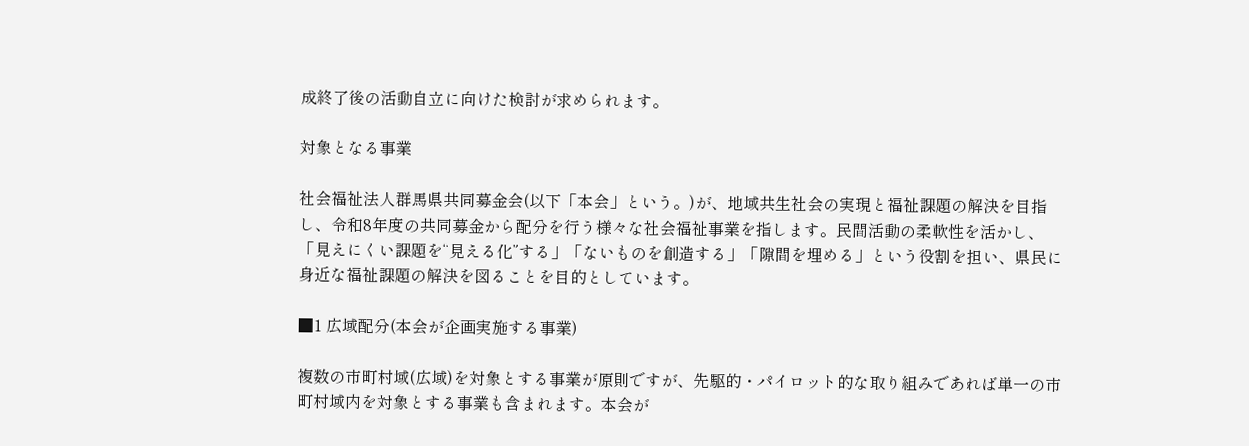成終了後の活動自立に向けた検討が求められます。

対象となる事業

社会福祉法人群馬県共同募金会(以下「本会」という。)が、地域共生社会の実現と福祉課題の解決を目指し、令和8年度の共同募金から配分を行う様々な社会福祉事業を指します。民間活動の柔軟性を活かし、「見えにくい課題を“見える化”する」「ないものを創造する」「隙間を埋める」という役割を担い、県民に身近な福祉課題の解決を図ることを目的としています。

■1 広域配分(本会が企画実施する事業)

複数の市町村域(広域)を対象とする事業が原則ですが、先駆的・パイロット的な取り組みであれば単一の市町村域内を対象とする事業も含まれます。本会が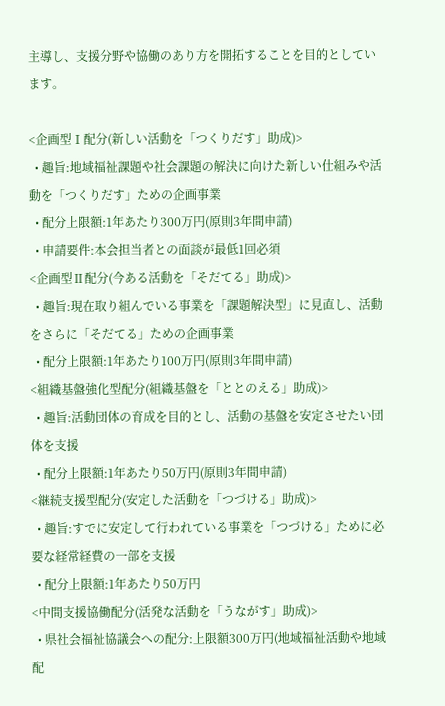主導し、支援分野や協働のあり方を開拓することを目的としています。

<企画型Ⅰ配分(新しい活動を「つくりだす」助成)>
  • 趣旨:地域福祉課題や社会課題の解決に向けた新しい仕組みや活動を「つくりだす」ための企画事業
  • 配分上限額:1年あたり300万円(原則3年間申請)
  • 申請要件:本会担当者との面談が最低1回必須
<企画型Ⅱ配分(今ある活動を「そだてる」助成)>
  • 趣旨:現在取り組んでいる事業を「課題解決型」に見直し、活動をさらに「そだてる」ための企画事業
  • 配分上限額:1年あたり100万円(原則3年間申請)
<組織基盤強化型配分(組織基盤を「ととのえる」助成)>
  • 趣旨:活動団体の育成を目的とし、活動の基盤を安定させたい団体を支援
  • 配分上限額:1年あたり50万円(原則3年間申請)
<継続支援型配分(安定した活動を「つづける」助成)>
  • 趣旨:すでに安定して行われている事業を「つづける」ために必要な経常経費の一部を支援
  • 配分上限額:1年あたり50万円
<中間支援協働配分(活発な活動を「うながす」助成)>
  • 県社会福祉協議会への配分:上限額300万円(地域福祉活動や地域配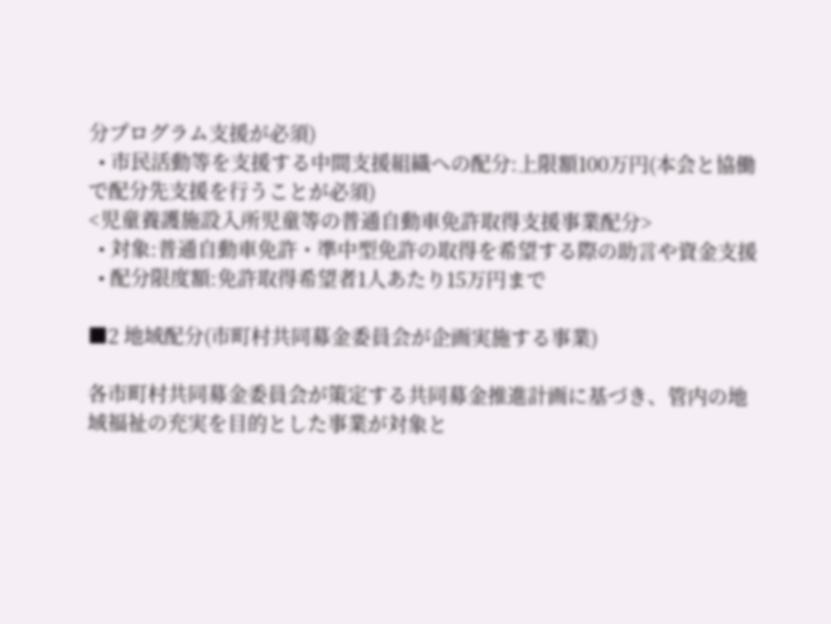分プログラム支援が必須)
  • 市民活動等を支援する中間支援組織への配分:上限額100万円(本会と協働で配分先支援を行うことが必須)
<児童養護施設入所児童等の普通自動車免許取得支援事業配分>
  • 対象:普通自動車免許・準中型免許の取得を希望する際の助言や資金支援
  • 配分限度額:免許取得希望者1人あたり15万円まで

■2 地域配分(市町村共同募金委員会が企画実施する事業)

各市町村共同募金委員会が策定する共同募金推進計画に基づき、管内の地域福祉の充実を目的とした事業が対象と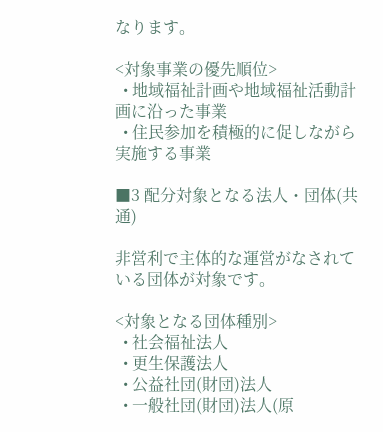なります。

<対象事業の優先順位>
  • 地域福祉計画や地域福祉活動計画に沿った事業
  • 住民参加を積極的に促しながら実施する事業

■3 配分対象となる法人・団体(共通)

非営利で主体的な運営がなされている団体が対象です。

<対象となる団体種別>
  • 社会福祉法人
  • 更生保護法人
  • 公益社団(財団)法人
  • 一般社団(財団)法人(原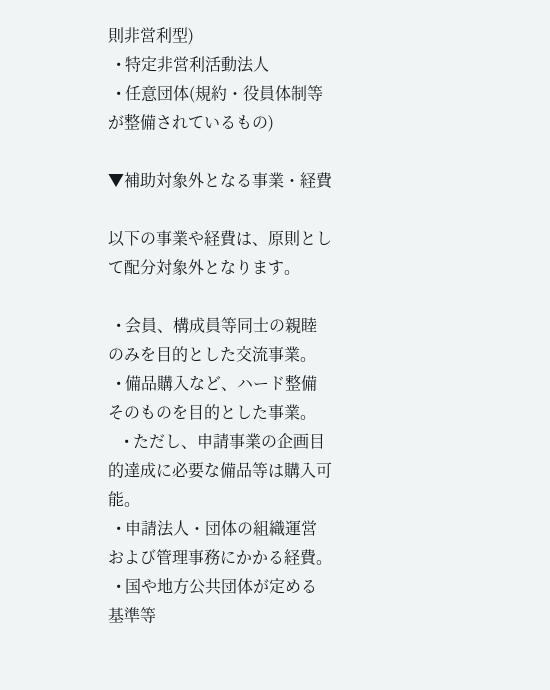則非営利型)
  • 特定非営利活動法人
  • 任意団体(規約・役員体制等が整備されているもの)

▼補助対象外となる事業・経費

以下の事業や経費は、原則として配分対象外となります。

  • 会員、構成員等同士の親睦のみを目的とした交流事業。
  • 備品購入など、ハード整備そのものを目的とした事業。
    • ただし、申請事業の企画目的達成に必要な備品等は購入可能。
  • 申請法人・団体の組織運営および管理事務にかかる経費。
  • 国や地方公共団体が定める基準等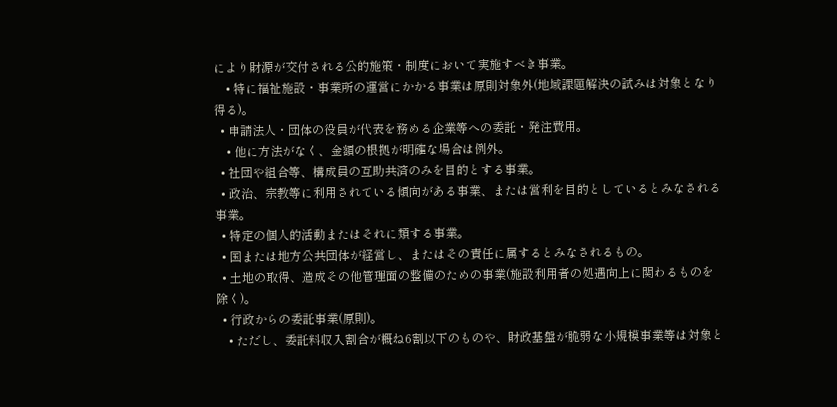により財源が交付される公的施策・制度において実施すべき事業。
    • 特に福祉施設・事業所の運営にかかる事業は原則対象外(地域課題解決の試みは対象となり得る)。
  • 申請法人・団体の役員が代表を務める企業等への委託・発注費用。
    • 他に方法がなく、金額の根拠が明確な場合は例外。
  • 社団や組合等、構成員の互助共済のみを目的とする事業。
  • 政治、宗教等に利用されている傾向がある事業、または営利を目的としているとみなされる事業。
  • 特定の個人的活動またはそれに類する事業。
  • 国または地方公共団体が経営し、またはその責任に属するとみなされるもの。
  • 土地の取得、造成その他管理面の整備のための事業(施設利用者の処遇向上に関わるものを除く)。
  • 行政からの委託事業(原則)。
    • ただし、委託料収入割合が概ね6割以下のものや、財政基盤が脆弱な小規模事業等は対象と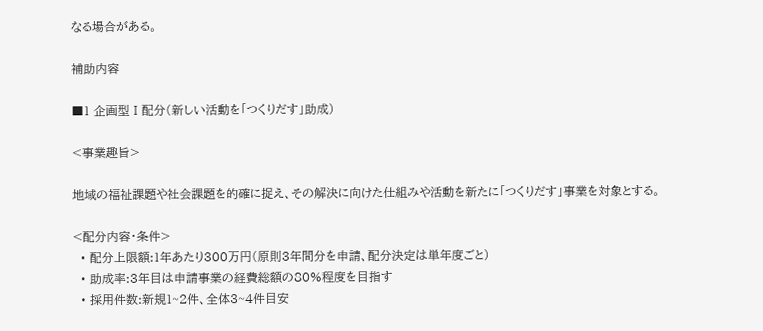なる場合がある。

補助内容

■1 企画型Ⅰ配分(新しい活動を「つくりだす」助成)

<事業趣旨>

地域の福祉課題や社会課題を的確に捉え、その解決に向けた仕組みや活動を新たに「つくりだす」事業を対象とする。

<配分内容・条件>
  • 配分上限額:1年あたり300万円(原則3年間分を申請、配分決定は単年度ごと)
  • 助成率:3年目は申請事業の経費総額の80%程度を目指す
  • 採用件数:新規1~2件、全体3~4件目安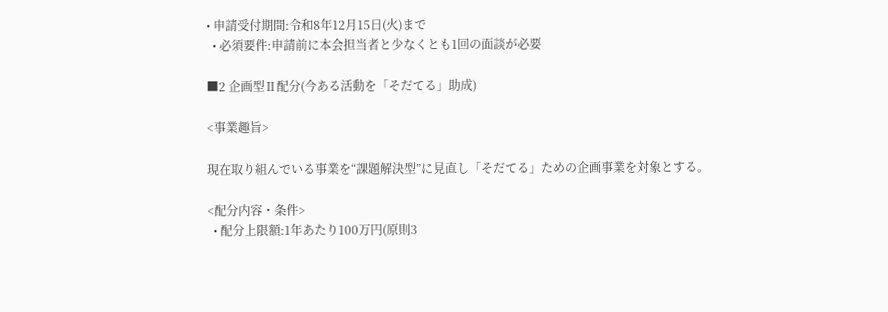• 申請受付期間:令和8年12月15日(火)まで
  • 必須要件:申請前に本会担当者と少なくとも1回の面談が必要

■2 企画型Ⅱ配分(今ある活動を「そだてる」助成)

<事業趣旨>

現在取り組んでいる事業を“課題解決型”に見直し「そだてる」ための企画事業を対象とする。

<配分内容・条件>
  • 配分上限額:1年あたり100万円(原則3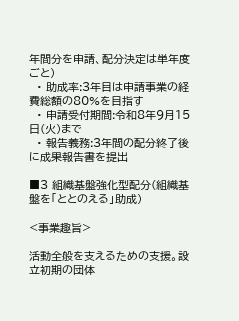年間分を申請、配分決定は単年度ごと)
  • 助成率:3年目は申請事業の経費総額の80%を目指す
  • 申請受付期間:令和8年9月15日(火)まで
  • 報告義務:3年間の配分終了後に成果報告書を提出

■3 組織基盤強化型配分(組織基盤を「ととのえる」助成)

<事業趣旨>

活動全般を支えるための支援。設立初期の団体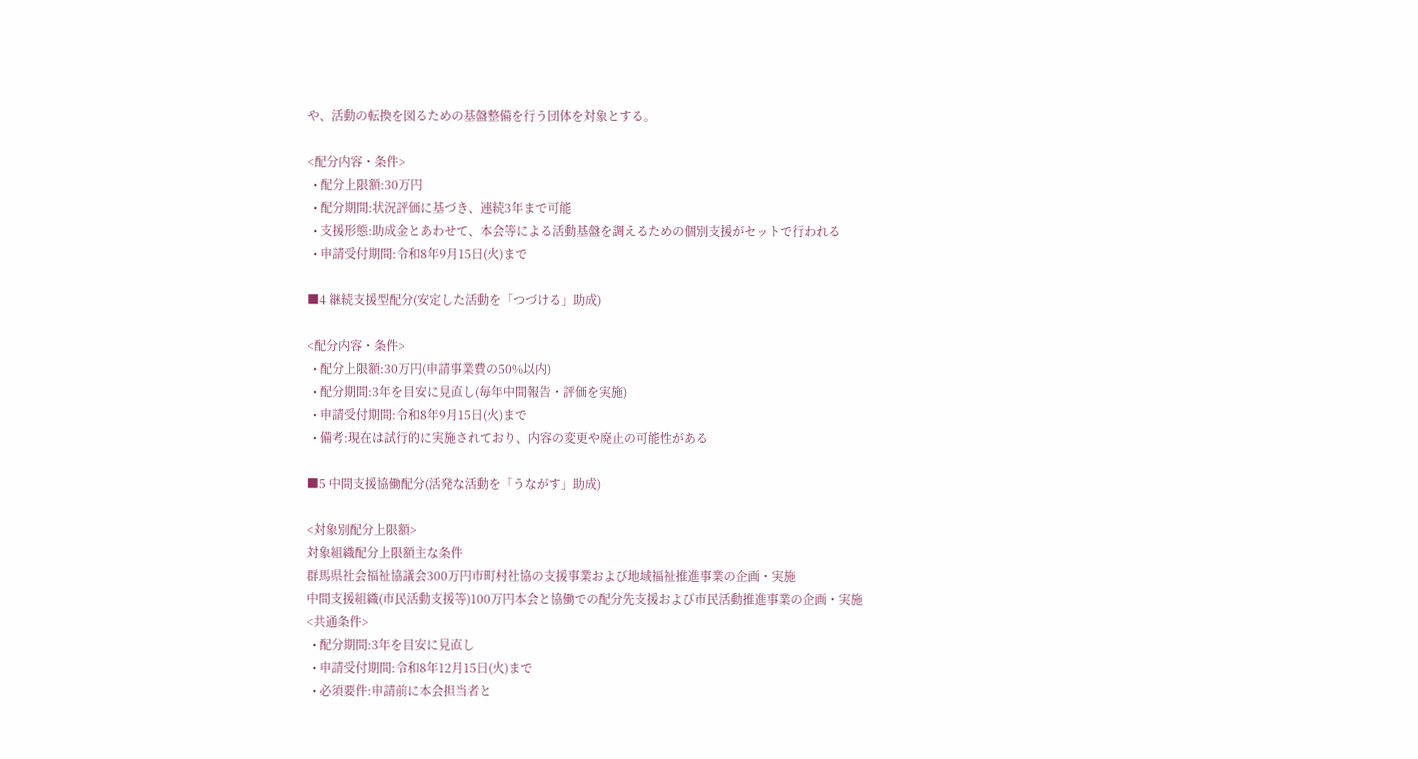や、活動の転換を図るための基盤整備を行う団体を対象とする。

<配分内容・条件>
  • 配分上限額:30万円
  • 配分期間:状況評価に基づき、連続3年まで可能
  • 支援形態:助成金とあわせて、本会等による活動基盤を調えるための個別支援がセットで行われる
  • 申請受付期間:令和8年9月15日(火)まで

■4 継続支援型配分(安定した活動を「つづける」助成)

<配分内容・条件>
  • 配分上限額:30万円(申請事業費の50%以内)
  • 配分期間:3年を目安に見直し(毎年中間報告・評価を実施)
  • 申請受付期間:令和8年9月15日(火)まで
  • 備考:現在は試行的に実施されており、内容の変更や廃止の可能性がある

■5 中間支援協働配分(活発な活動を「うながす」助成)

<対象別配分上限額>
対象組織配分上限額主な条件
群馬県社会福祉協議会300万円市町村社協の支援事業および地域福祉推進事業の企画・実施
中間支援組織(市民活動支援等)100万円本会と協働での配分先支援および市民活動推進事業の企画・実施
<共通条件>
  • 配分期間:3年を目安に見直し
  • 申請受付期間:令和8年12月15日(火)まで
  • 必須要件:申請前に本会担当者と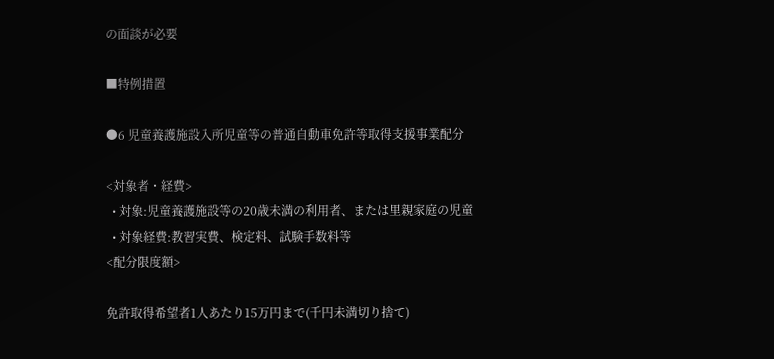の面談が必要

■特例措置

●6 児童養護施設入所児童等の普通自動車免許等取得支援事業配分

<対象者・経費>
  • 対象:児童養護施設等の20歳未満の利用者、または里親家庭の児童
  • 対象経費:教習実費、検定料、試験手数料等
<配分限度額>

免許取得希望者1人あたり15万円まで(千円未満切り捨て)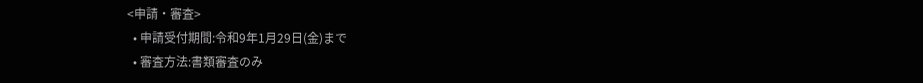<申請・審査>
  • 申請受付期間:令和9年1月29日(金)まで
  • 審査方法:書類審査のみ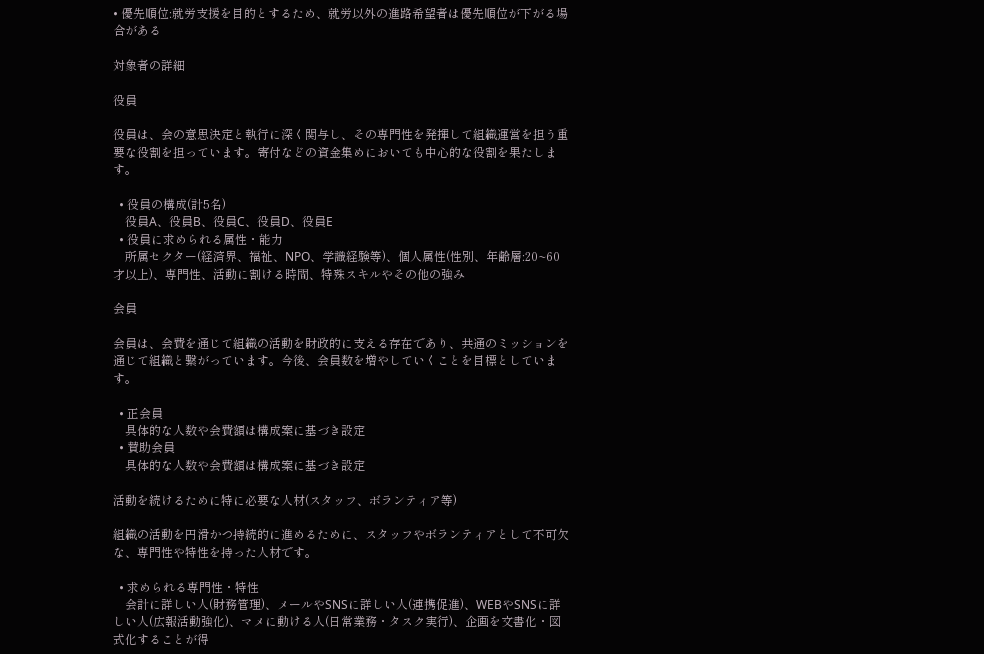• 優先順位:就労支援を目的とするため、就労以外の進路希望者は優先順位が下がる場合がある

対象者の詳細

役員

役員は、会の意思決定と執行に深く関与し、その専門性を発揮して組織運営を担う重要な役割を担っています。寄付などの資金集めにおいても中心的な役割を果たします。

  • 役員の構成(計5名)
    役員A、役員B、役員C、役員D、役員E
  • 役員に求められる属性・能力
    所属セクター(経済界、福祉、NPO、学識経験等)、個人属性(性別、年齢層:20~60才以上)、専門性、活動に割ける時間、特殊スキルやその他の強み

会員

会員は、会費を通じて組織の活動を財政的に支える存在であり、共通のミッションを通じて組織と繋がっています。今後、会員数を増やしていくことを目標としています。

  • 正会員
    具体的な人数や会費額は構成案に基づき設定
  • 賛助会員
    具体的な人数や会費額は構成案に基づき設定

活動を続けるために特に必要な人材(スタッフ、ボランティア等)

組織の活動を円滑かつ持続的に進めるために、スタッフやボランティアとして不可欠な、専門性や特性を持った人材です。

  • 求められる専門性・特性
    会計に詳しい人(財務管理)、メールやSNSに詳しい人(連携促進)、WEBやSNSに詳しい人(広報活動強化)、マメに動ける人(日常業務・タスク実行)、企画を文書化・図式化することが得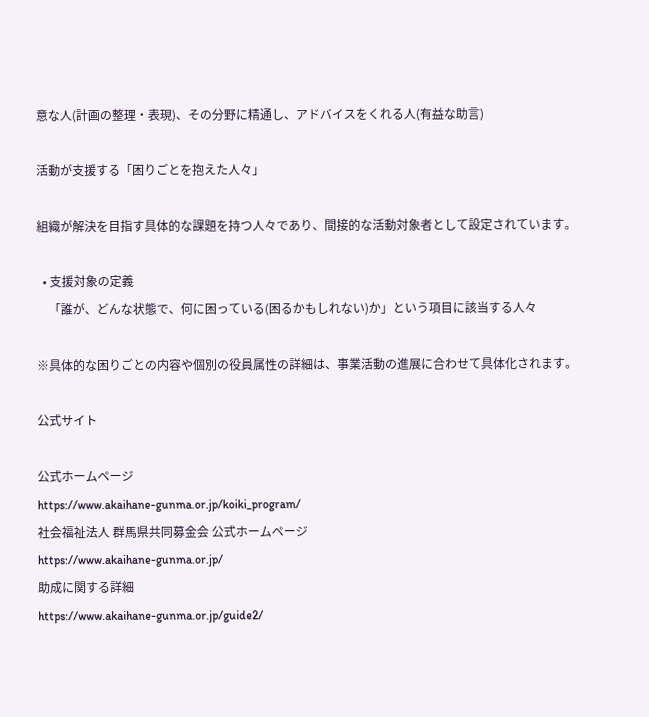意な人(計画の整理・表現)、その分野に精通し、アドバイスをくれる人(有益な助言)

活動が支援する「困りごとを抱えた人々」

組織が解決を目指す具体的な課題を持つ人々であり、間接的な活動対象者として設定されています。

  • 支援対象の定義
    「誰が、どんな状態で、何に困っている(困るかもしれない)か」という項目に該当する人々

※具体的な困りごとの内容や個別の役員属性の詳細は、事業活動の進展に合わせて具体化されます。

公式サイト

公式ホームページ
https://www.akaihane-gunma.or.jp/koiki_program/
社会福祉法人 群馬県共同募金会 公式ホームページ
https://www.akaihane-gunma.or.jp/
助成に関する詳細
https://www.akaihane-gunma.or.jp/guide2/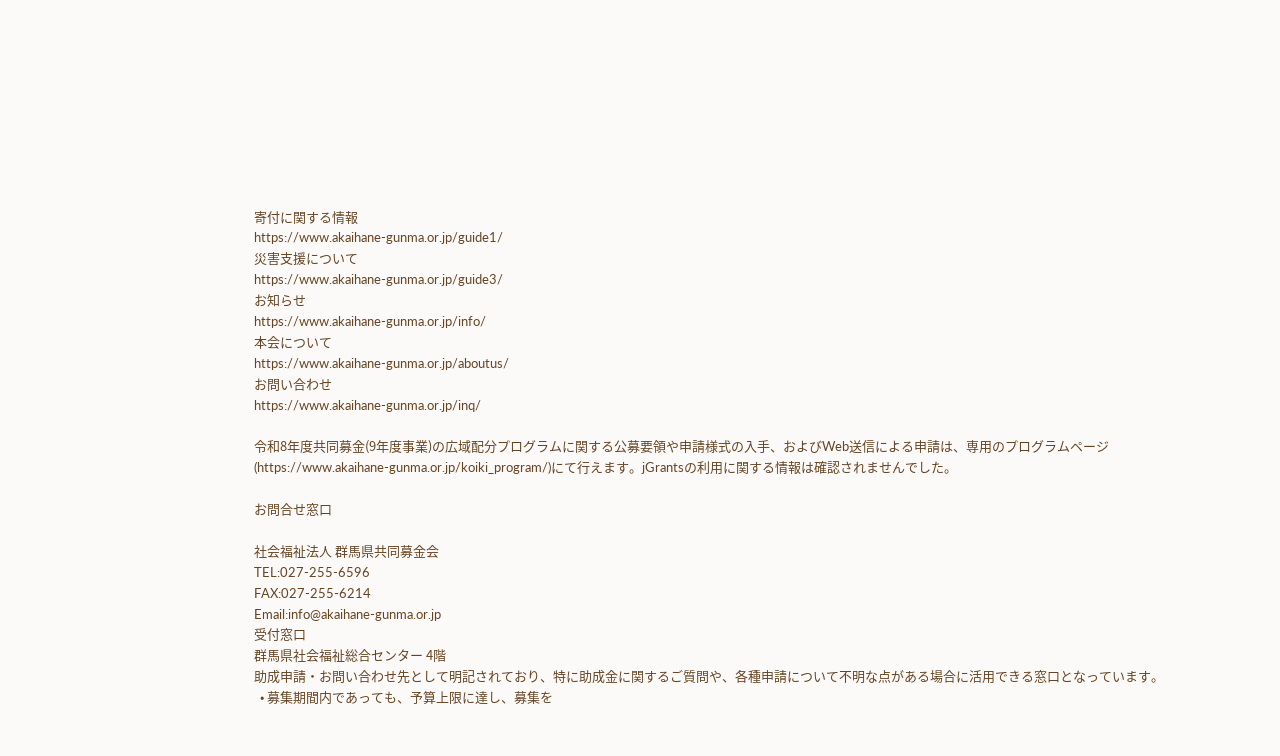寄付に関する情報
https://www.akaihane-gunma.or.jp/guide1/
災害支援について
https://www.akaihane-gunma.or.jp/guide3/
お知らせ
https://www.akaihane-gunma.or.jp/info/
本会について
https://www.akaihane-gunma.or.jp/aboutus/
お問い合わせ
https://www.akaihane-gunma.or.jp/inq/

令和8年度共同募金(9年度事業)の広域配分プログラムに関する公募要領や申請様式の入手、およびWeb送信による申請は、専用のプログラムページ(https://www.akaihane-gunma.or.jp/koiki_program/)にて行えます。jGrantsの利用に関する情報は確認されませんでした。

お問合せ窓口

社会福祉法人 群馬県共同募金会
TEL:027-255-6596
FAX:027-255-6214
Email:info@akaihane-gunma.or.jp
受付窓口
群馬県社会福祉総合センター 4階
助成申請・お問い合わせ先として明記されており、特に助成金に関するご質問や、各種申請について不明な点がある場合に活用できる窓口となっています。
  • 募集期間内であっても、予算上限に達し、募集を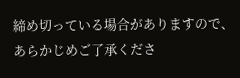締め切っている場合がありますので、あらかじめご了承くださ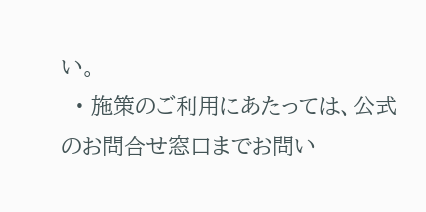い。
  • 施策のご利用にあたっては、公式のお問合せ窓口までお問い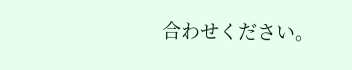合わせください。